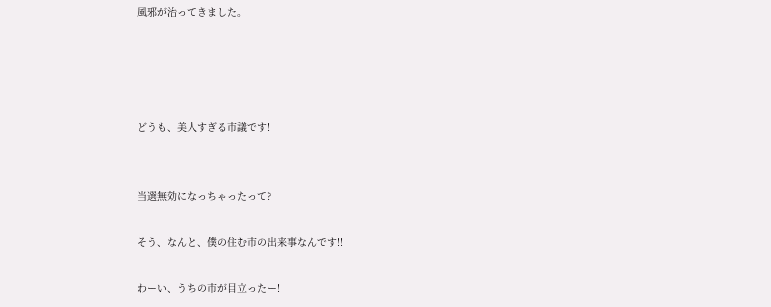風邪が治ってきました。




どうも、美人すぎる市議です!


当選無効になっちゃったって?

そう、なんと、僕の住む市の出来事なんです!!

わーい、うちの市が目立ったー!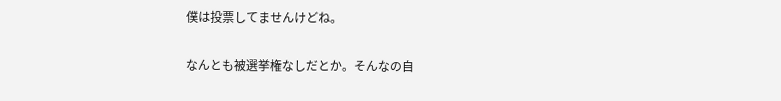僕は投票してませんけどね。

なんとも被選挙権なしだとか。そんなの自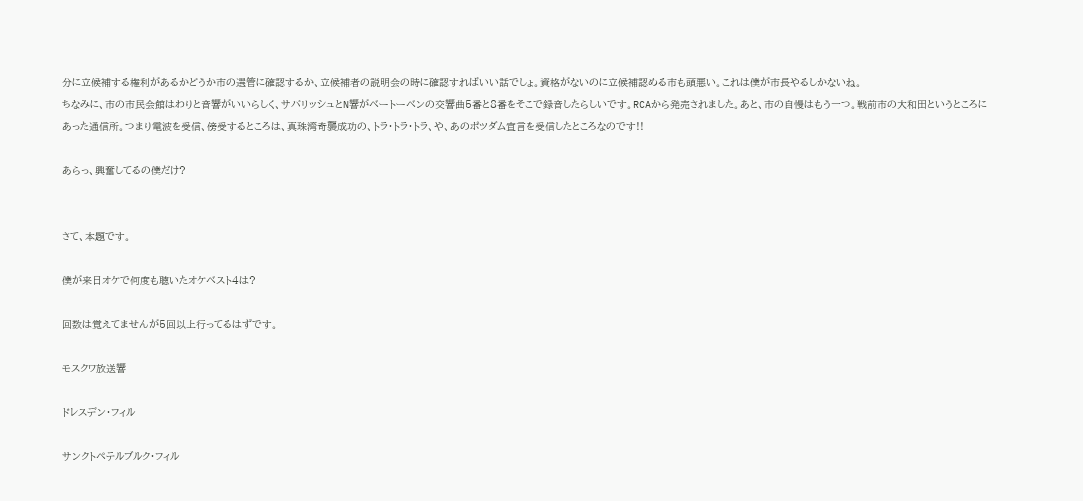分に立候補する権利があるかどうか市の選管に確認するか、立候補者の説明会の時に確認すればいい話でしょ。資格がないのに立候補認める市も頭悪い。これは僕が市長やるしかないね。
ちなみに、市の市民会館はわりと音響がいいらしく、サバリッシュとN響がベートーベンの交響曲5番と8番をそこで録音したらしいです。RCAから発売されました。あと、市の自慢はもう一つ。戦前市の大和田というところにあった通信所。つまり電波を受信、傍受するところは、真珠湾奇襲成功の、トラ・トラ・トラ、や、あのポツダム宣言を受信したところなのです!!

あらっ、興奮してるの僕だけ?


さて、本題です。

僕が来日オケで何度も聴いたオケベスト4は?

回数は覚えてませんが5回以上行ってるはずです。

モスクワ放送響

ドレスデン・フィル

サンクトペテルブルク・フィル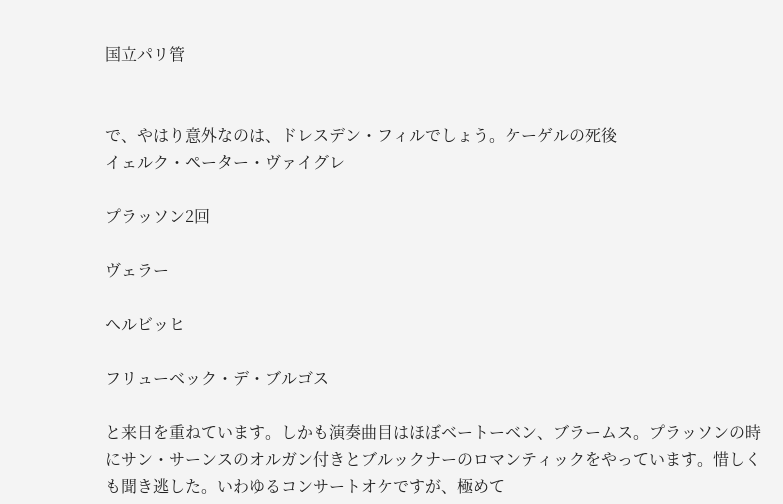国立パリ管


で、やはり意外なのは、ドレスデン・フィルでしょう。ケーゲルの死後
イェルク・ペーター・ヴァイグレ

プラッソン2回

ヴェラー

ヘルビッヒ

フリューベック・デ・ブルゴス

と来日を重ねています。しかも演奏曲目はほぼベートーベン、ブラームス。プラッソンの時にサン・サーンスのオルガン付きとブルックナーのロマンティックをやっています。惜しくも聞き逃した。いわゆるコンサートオケですが、極めて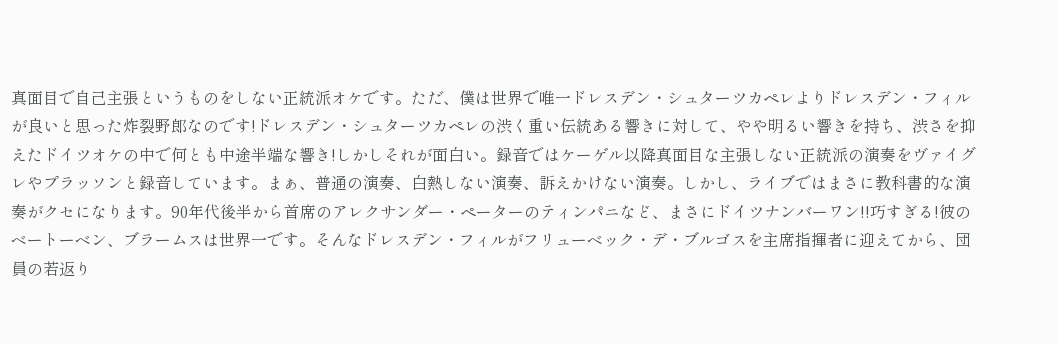真面目で自己主張というものをしない正統派オケです。ただ、僕は世界で唯一ドレスデン・シュターツカペレよりドレスデン・フィルが良いと思った炸裂野郎なのです!ドレスデン・シュターツカペレの渋く重い伝統ある響きに対して、やや明るい響きを持ち、渋さを抑えたドイツオケの中で何とも中途半端な響き!しかしそれが面白い。録音ではケーゲル以降真面目な主張しない正統派の演奏をヴァイグレやプラッソンと録音しています。まぁ、普通の演奏、白熱しない演奏、訴えかけない演奏。しかし、ライブではまさに教科書的な演奏がクセになります。90年代後半から首席のアレクサンダー・ペーターのティンパニなど、まさにドイツナンバーワン!!巧すぎる!彼のベートーベン、ブラームスは世界一です。そんなドレスデン・フィルがフリューベック・デ・ブルゴスを主席指揮者に迎えてから、団員の若返り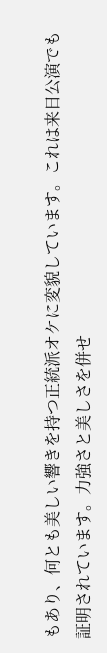もあり、何とも美しい響きを持つ正統派オケに変貌しています。これは来日公演でも証明されています。力強さと美しさを併せ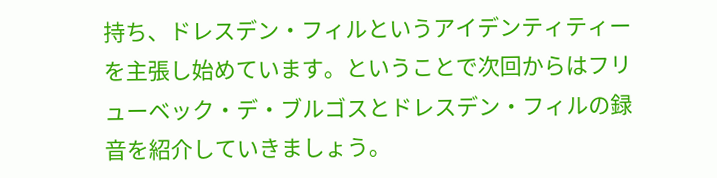持ち、ドレスデン・フィルというアイデンティティーを主張し始めています。ということで次回からはフリューベック・デ・ブルゴスとドレスデン・フィルの録音を紹介していきましょう。